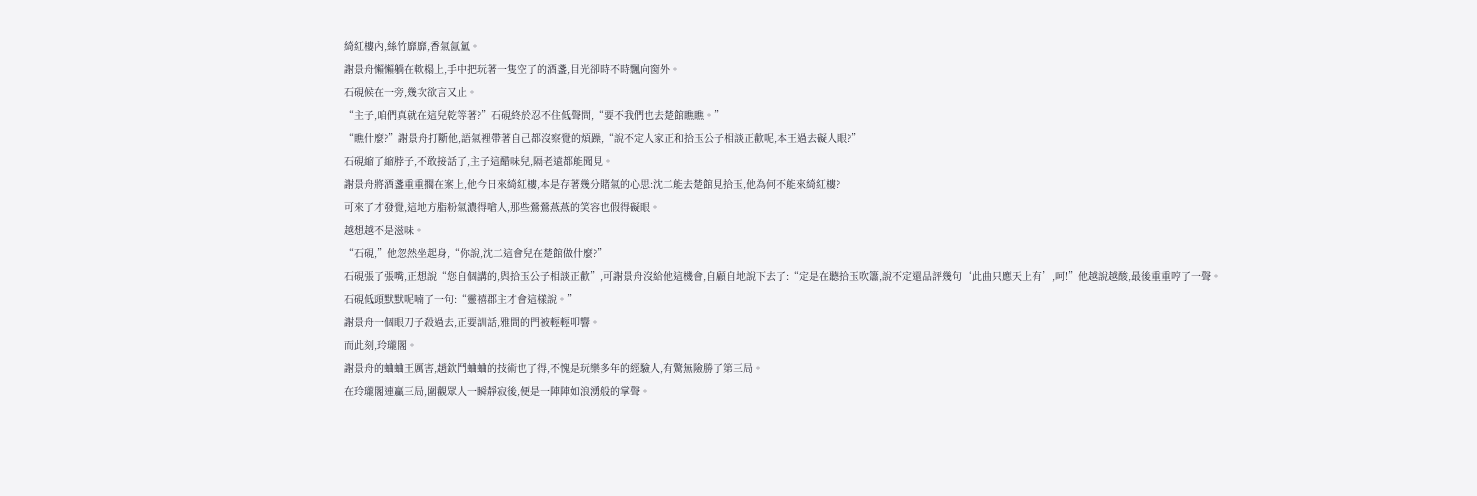綺紅樓內,絲竹靡靡,香氣氤氳。
謝景舟懶懶躺在軟榻上,手中把玩著一隻空了的酒盞,目光卻時不時飄向窗外。
石硯候在一旁,幾次欲言又止。
“主子,咱們真就在這兒乾等著?”石硯終於忍不住低聲問,“要不我們也去楚館瞧瞧。”
“瞧什麼?”謝景舟打斷他,語氣裡帶著自己都沒察覺的煩躁,“說不定人家正和拾玉公子相談正歡呢,本王過去礙人眼?”
石硯縮了縮脖子,不敢接話了,主子這醋味兒,隔老遠都能聞見。
謝景舟將酒盞重重擱在案上,他今日來綺紅樓,本是存著幾分賭氣的心思:沈二能去楚館見拾玉,他為何不能來綺紅樓?
可來了才發覺,這地方脂粉氣濃得嗆人,那些鶯鶯燕燕的笑容也假得礙眼。
越想越不是滋味。
“石硯,”他忽然坐起身,“你說,沈二這會兒在楚館做什麼?”
石硯張了張嘴,正想說“您自個講的,與拾玉公子相談正歡”,可謝景舟沒給他這機會,自顧自地說下去了:“定是在聽拾玉吹簫,說不定還品評幾句‘此曲只應天上有’,呵!”他越說越酸,最後重重哼了一聲。
石硯低頭默默呢喃了一句:“靈禧郡主才會這樣說。”
謝景舟一個眼刀子殺過去,正要訓話,雅間的門被輕輕叩響。
而此刻,玲瓏閣。
謝景舟的蛐蛐王厲害,趙欽鬥蛐蛐的技術也了得,不愧是玩樂多年的經驗人,有驚無險勝了第三局。
在玲瓏閣連贏三局,圍觀眾人一瞬靜寂後,便是一陣陣如浪湧般的掌聲。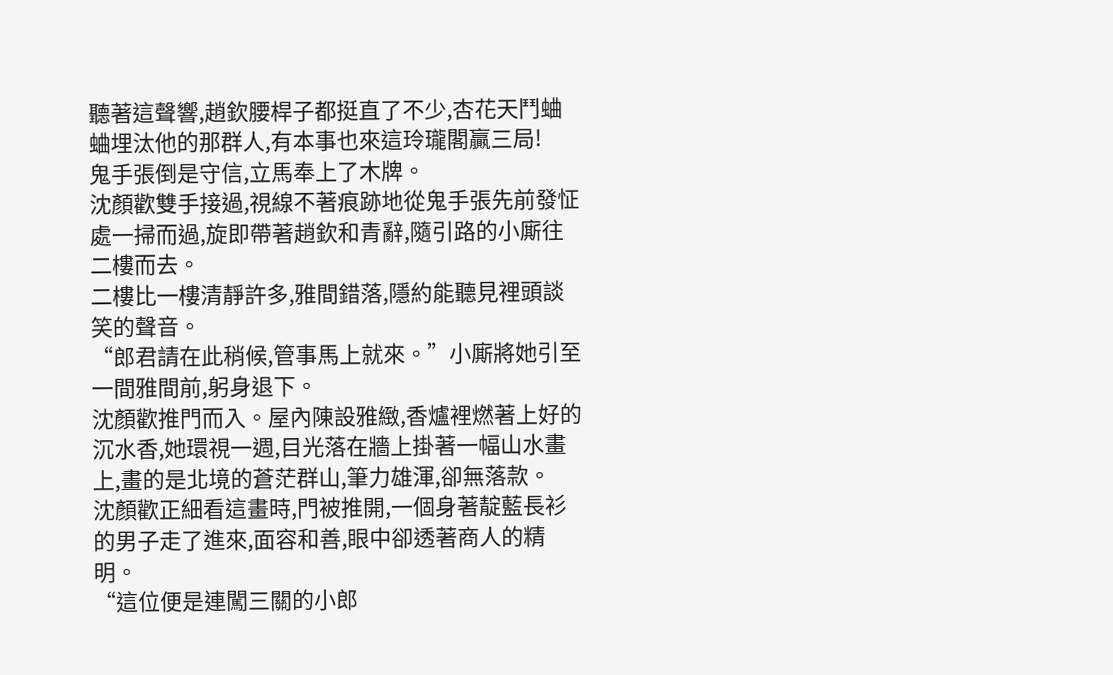聽著這聲響,趙欽腰桿子都挺直了不少,杏花天鬥蛐蛐埋汰他的那群人,有本事也來這玲瓏閣贏三局!
鬼手張倒是守信,立馬奉上了木牌。
沈顏歡雙手接過,視線不著痕跡地從鬼手張先前發怔處一掃而過,旋即帶著趙欽和青辭,隨引路的小廝往二樓而去。
二樓比一樓清靜許多,雅間錯落,隱約能聽見裡頭談笑的聲音。
“郎君請在此稍候,管事馬上就來。”小廝將她引至一間雅間前,躬身退下。
沈顏歡推門而入。屋內陳設雅緻,香爐裡燃著上好的沉水香,她環視一週,目光落在牆上掛著一幅山水畫上,畫的是北境的蒼茫群山,筆力雄渾,卻無落款。
沈顏歡正細看這畫時,門被推開,一個身著靛藍長衫的男子走了進來,面容和善,眼中卻透著商人的精明。
“這位便是連闖三關的小郎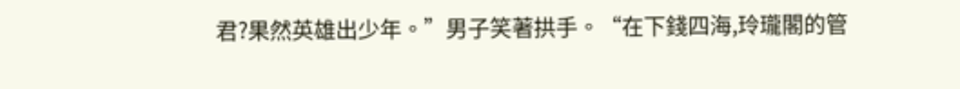君?果然英雄出少年。”男子笑著拱手。“在下錢四海,玲瓏閣的管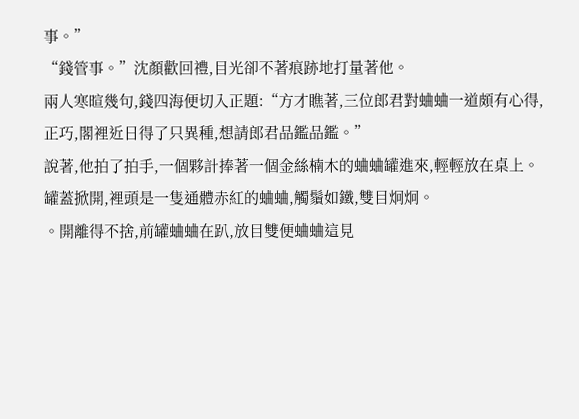事。”
“錢管事。”沈顏歡回禮,目光卻不著痕跡地打量著他。
兩人寒暄幾句,錢四海便切入正題:“方才瞧著,三位郎君對蛐蛐一道頗有心得,正巧,閣裡近日得了只異種,想請郎君品鑑品鑑。”
說著,他拍了拍手,一個夥計捧著一個金絲楠木的蛐蛐罐進來,輕輕放在桌上。
罐蓋掀開,裡頭是一隻通體赤紅的蛐蛐,觸鬚如鐵,雙目炯炯。
。開離得不捨,前罐蛐蛐在趴,放目雙便蛐蛐這見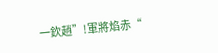一欽趙”!軍將焰赤“